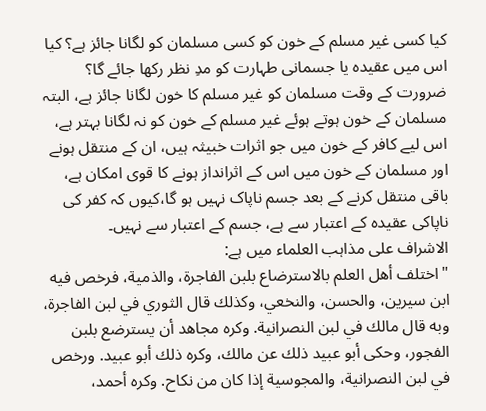کیا کسی غیر مسلم کے خون کو کسی مسلمان کو لگانا جائز ہے؟ کیا اس میں عقیدہ یا جسمانی طہارت کو مدِ نظر رکھا جائے گا؟
ضرورت کے وقت مسلمان کو غیر مسلم کا خون لگانا جائز ہے، البتہ مسلمان کے خون ہوتے ہوئے غیر مسلم کے خون کو نہ لگانا بہتر ہے، اس لیے کافر کے خون میں جو اثرات خبیثہ ہیں، ان کے منتقل ہونے اور مسلمان کے خون میں اس کے اثرانداز ہونے کا قوی امکان ہے، باقی منتقل کرنے کے بعد جسم ناپاک نہیں ہو گا،کیوں کہ کفر کی ناپاکی عقیدہ کے اعتبار سے ہے، جسم کے اعتبار سے نہیں۔
الاشراف علی مذاہب العلماء میں ہے:
"اختلف أهل العلم بالاسترضاع بلبن الفاجرة، والذمية، فرخص فيه ابن سيرين، والحسن، والنخعي، وكذلك قال الثوري في لبن الفاجرة، وبه قال مالك في لبن النصرانية. وكره مجاهد أن يسترضع بلبن الفجور، وحكى أبو عبيد ذلك عن مالك، وكره ذلك أبو عبيد. ورخص في لبن النصرانية، والمجوسية إذا كان من نكاح. وكره أحمد،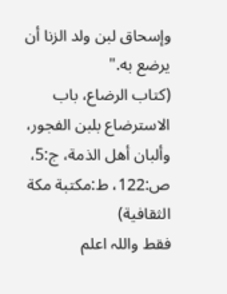وإسحاق لبن ولد الزنا أن يرضع به."
(کتاب الرضاع، باب الاسترضاع بلبن الفجور، وألبان أهل الذمة، ج:5، ص:122، ط:مكتبة مكة الثقافية)
فقط واللہ اعلم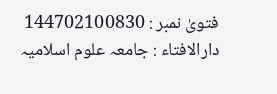فتویٰ نمبر : 144702100830
دارالافتاء : جامعہ علوم اسلامیہ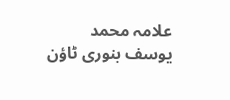علامہ محمد یوسف بنوری ٹاؤن